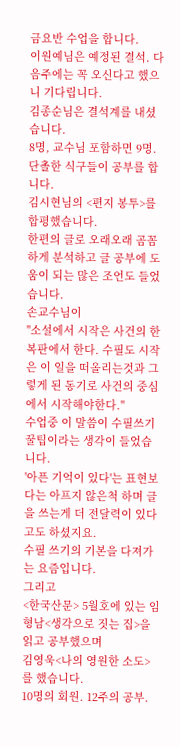금요반 수업을 합니다.
이원예님은 예정된 결석. 다음주에는 꼭 오신다고 했으니 기다립니다.
김종순님은 결석계를 내셨습니다.
8명, 교수님 포함하면 9명. 단촐한 식구들이 공부를 합니다.
김시현님의 <편지 봉투>를 합평했습니다.
한편의 글로 오래오래 곰꼼하게 분석하고 글 공부에 도움이 되는 많은 조언도 들었습니다.
손교수님이
"소설에서 시작은 사건의 한복판에서 한다. 수필도 시작은 이 일을 떠올리는것과 그렇게 된 동기로 사건의 중심에서 시작해야한다."
수업중 이 말씀이 수필쓰기 꿀팁이라는 생각이 들었습니다.
'아픈 기억이 있다'는 표현보다는 아프지 않은척 하며 글을 쓰는게 더 전달력이 있다고도 하셨지요.
수필 쓰기의 기본을 다져가는 요즘입니다.
그리고
<한국산문> 5월호에 있는 임형남<생각으로 짓는 집>을 읽고 공부했으며
김영욱<나의 영원한 소도>를 했습니다.
10명의 회원. 12주의 공부.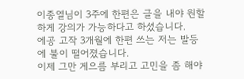이종열님이 3주에 한편은 글을 내야 원할하게 강의가 가능하다고 하셨습니다.
에공 고작 3개월에 한편 쓰는 저는 발등에 불이 떨어졌습니다.
이제 그만 게으름 부리고 고민을 좀 해야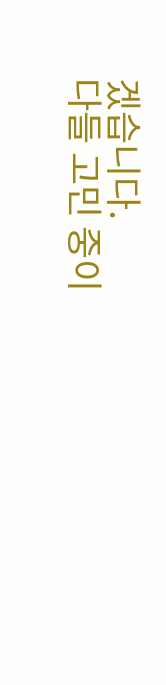겠습니다.
다들 고민 중이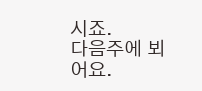시죠.
다음주에 뵈어요.